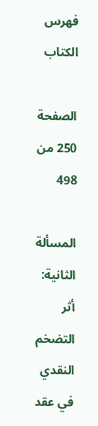فهرس الكتاب

الصفحة 250 من 498

المسألة الثانية: أثر التضخم النقدي في عقد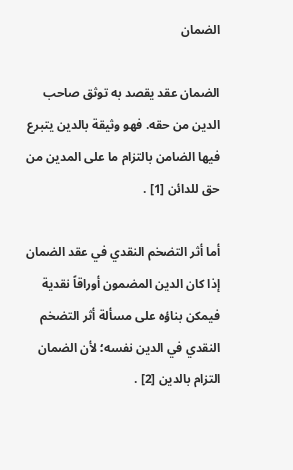الضمان

الضمان عقد يقصد به توثق صاحب الدين من حقه. فهو وثيقة بالدين يتبرع فيها الضامن بالتزام ما على المدين من حق للدائن [1] .

أما أثر التضخم النقدي في عقد الضمان إذا كان الدين المضمون أوراقاً نقدية فيمكن بناؤه على مسألة أثر التضخم النقدي في الدين نفسه؛ لأن الضمان التزام بالدين [2] .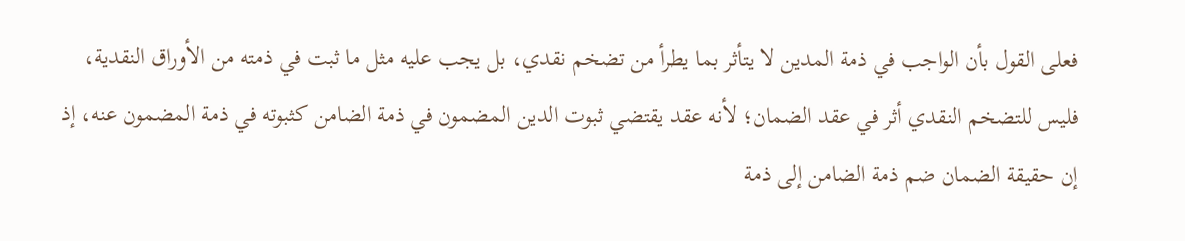فعلى القول بأن الواجب في ذمة المدين لا يتأثر بما يطرأ من تضخم نقدي، بل يجب عليه مثل ما ثبت في ذمته من الأوراق النقدية، فليس للتضخم النقدي أثر في عقد الضمان؛ لأنه عقد يقتضي ثبوت الدين المضمون في ذمة الضامن كثبوته في ذمة المضمون عنه، إذ إن حقيقة الضمان ضم ذمة الضامن إلى ذمة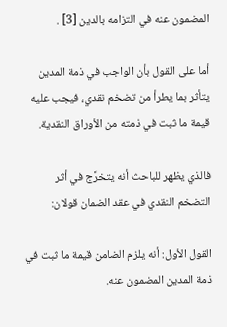المضمون عنه في التزامه بالدين [3] .

أما على القول بأن الواجب في ذمة المدين يتأثر بما يطرأ من تضخم نقدي، فيجب عليه قيمة ما ثبت في ذمته من الأوراق النقدية.

فالذي يظهر للباحث أنه يتخرَّج في أثر التضخم النقدي في عقد الضمان قولان:

القول الأول: أنه يلزم الضامن قيمة ما ثبت في ذمة المدين المضمون عنه.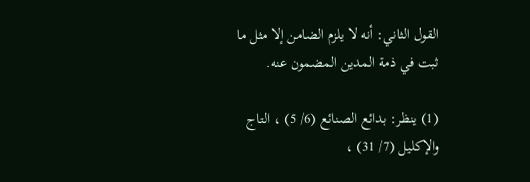القول الثاني: أنه لا يلزم الضامن إلا مثل ما ثبت في ذمة المدين المضمون عنه.

(1) ينظر: بدائع الصنائع (6/ 5) ، التاج والإكليل (7/ 31) ،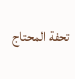تحفة المحتاج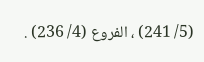(5/ 241) ، الفروع (4/ 236) .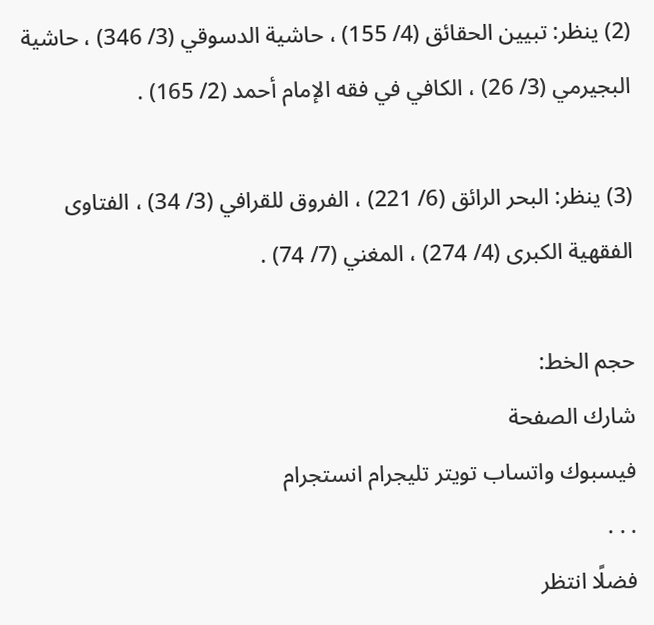(2) ينظر: تبيين الحقائق (4/ 155) ، حاشية الدسوقي (3/ 346) ، حاشية البجيرمي (3/ 26) ، الكافي في فقه الإمام أحمد (2/ 165) .

(3) ينظر: البحر الرائق (6/ 221) ، الفروق للقرافي (3/ 34) ، الفتاوى الفقهية الكبرى (4/ 274) ، المغني (7/ 74) .

حجم الخط:
شارك الصفحة
فيسبوك واتساب تويتر تليجرام انستجرام
. . .
فضلًا انتظر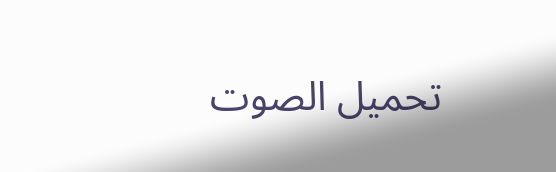تحميل الصوت